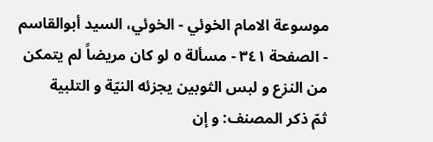موسوعة الامام الخوئي - الخوئي، السيد أبوالقاسم - الصفحة ٣٤١ - مسألة ٥ لو كان مريضاً لم يتمكن من النزع و لبس الثوبين يجزئه النيّة و التلبية
ثمّ ذكر المصنف: و إن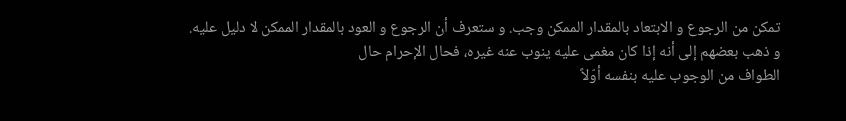تمكن من الرجوع و الابتعاد بالمقدار الممكن وجب. و ستعرف أن الرجوع و العود بالمقدار الممكن لا دليل عليه.
و ذهب بعضهم إلى أنه إذا كان مغمى عليه ينوب عنه غيره، فحال الإحرام حال
الطواف من الوجوب عليه بنفسه أوّلاً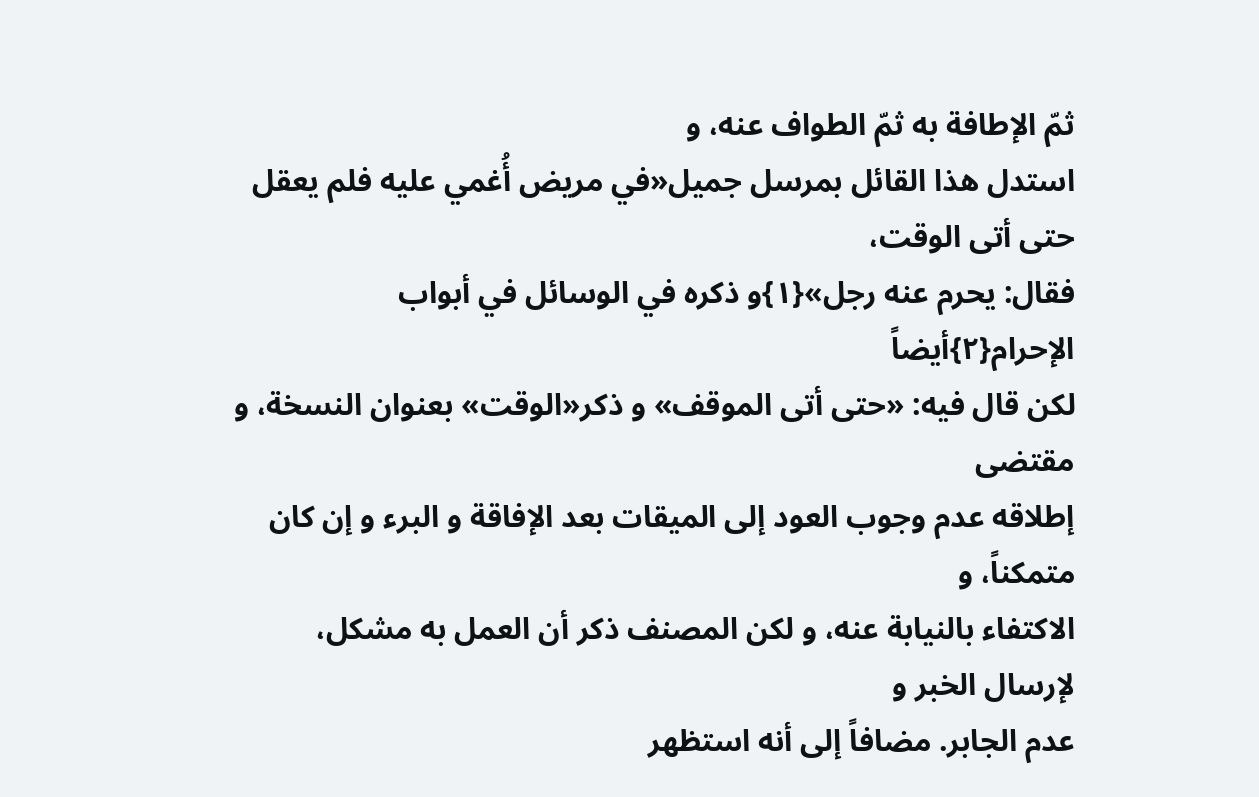ثمّ الإطافة به ثمّ الطواف عنه، و
استدل هذا القائل بمرسل جميل«في مريض أُغمي عليه فلم يعقل حتى أتى الوقت،
فقال: يحرم عنه رجل»{١}و ذكره في الوسائل في أبواب الإحرام{٢}أيضاً
لكن قال فيه: «حتى أتى الموقف» و ذكر«الوقت» بعنوان النسخة، و مقتضى
إطلاقه عدم وجوب العود إلى الميقات بعد الإفاقة و البرء و إن كان متمكناً، و
الاكتفاء بالنيابة عنه، و لكن المصنف ذكر أن العمل به مشكل، لإرسال الخبر و
عدم الجابر. مضافاً إلى أنه استظهر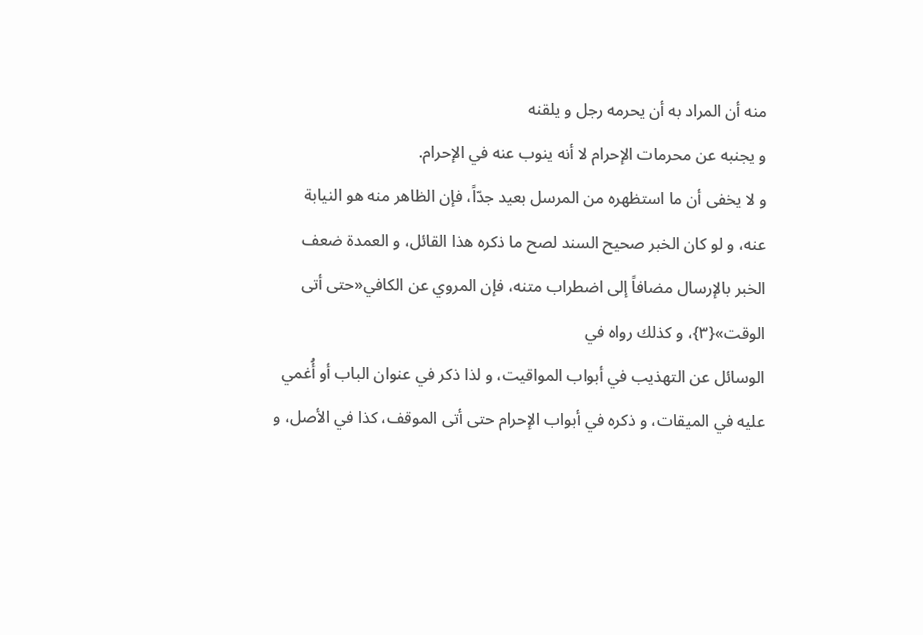منه أن المراد به أن يحرمه رجل و يلقنه
و يجنبه عن محرمات الإحرام لا أنه ينوب عنه في الإحرام.
و لا يخفى أن ما استظهره من المرسل بعيد جدّاً، فإن الظاهر منه هو النيابة
عنه، و لو كان الخبر صحيح السند لصح ما ذكره هذا القائل، و العمدة ضعف
الخبر بالإرسال مضافاً إلى اضطراب متنه، فإن المروي عن الكافي«حتى أتى
الوقت»{٣}، و كذلك رواه في
الوسائل عن التهذيب في أبواب المواقيت، و لذا ذكر في عنوان الباب أو أُغمي
عليه في الميقات، و ذكره في أبواب الإحرام حتى أتى الموقف، كذا في الأصل، و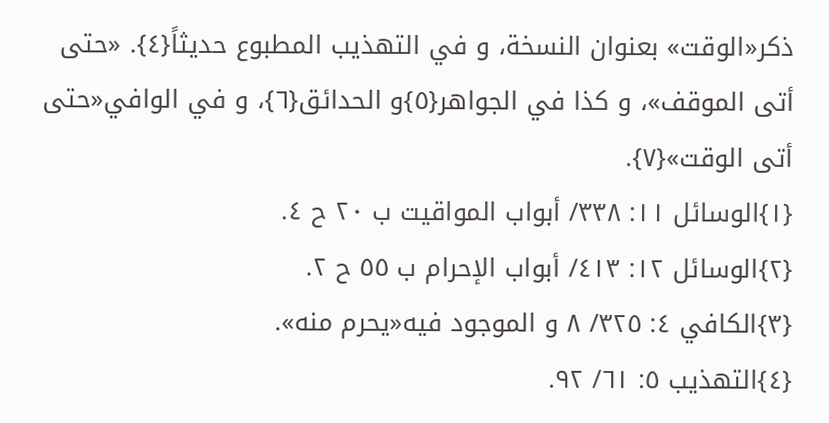ذكر«الوقت» بعنوان النسخة، و في التهذيب المطبوع حديثاً{٤}. «حتى أتى الموقف»، و كذا في الجواهر{٥}و الحدائق{٦}، و في الوافي«حتى أتى الوقت»{٧}.
{١}الوسائل ١١: ٣٣٨/ أبواب المواقيت ب ٢٠ ح ٤.
{٢}الوسائل ١٢: ٤١٣/ أبواب الإحرام ب ٥٥ ح ٢.
{٣}الكافي ٤: ٣٢٥/ ٨ و الموجود فيه«يحرم منه».
{٤}التهذيب ٥: ٦١/ ٩٢.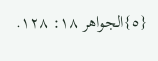{٥}الجواهر ١٨: ١٢٨.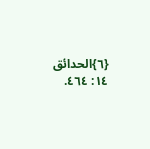{٦}الحدائق ١٤: ٤٦٤.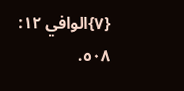{٧}الوافي ١٢: ٥٠٨.